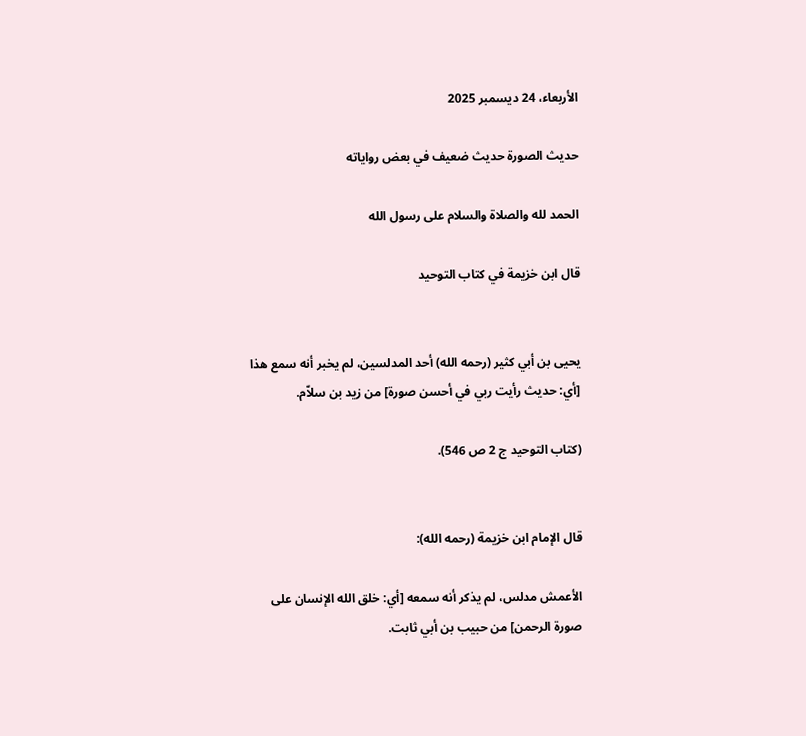الأربعاء، 24 ديسمبر 2025

حديث الصورة حديث ضعيف في بعض رواياته

الحمد لله والصلاة والسلام على رسول الله

قال ابن خزيمة في كتاب التوحيد


يحيى بن أبي كثير (رحمه الله) أحد المدلسين، لم يخبر أنه سمع هذا [أي: حديث رأيت ربي في أحسن صورة] من زيد بن سلاّم.

(كتاب التوحيد ج 2 ص 546).


قال الإمام ابن خزيمة (رحمه الله):

الأعمش مدلس، لم يذكر أنه سمعه [أي: خلق الله الإنسان على صورة الرحمن] من حبيب بن أبي ثابت.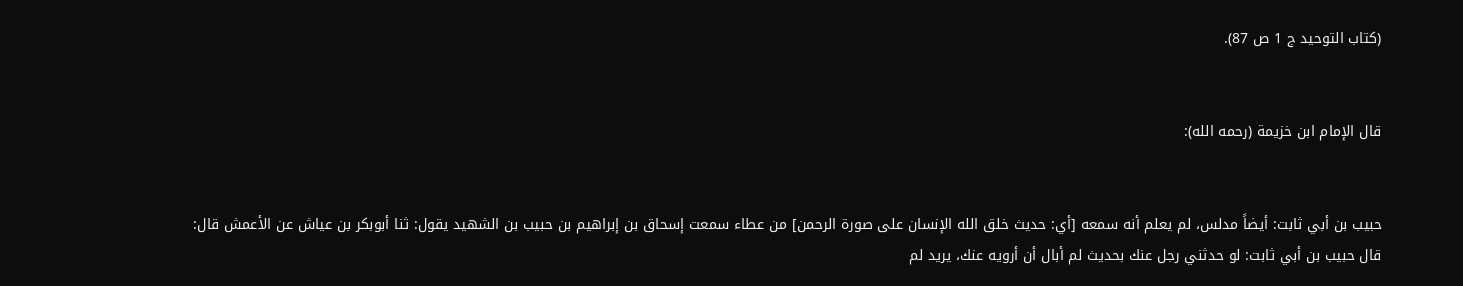(كتاب التوحيد ج 1 ص 87).


قال الإمام ابن خزيمة (رحمه الله):


حبيب بن أبي ثابت: أيضاً مدلس، لم يعلم أنه سمعه [أي: حديث خلق الله الإنسان على صورة الرحمن] من عطاء سمعت إسحاق بن إبراهيم بن حبيب بن الشهيد يقول: ثنا أبوبكر بن عياش عن الأعمش قال: قال حبيب بن أبي ثابت: لو حدثني رجل عنك بحديث لم أبال أن أرويه عنك، يريد لم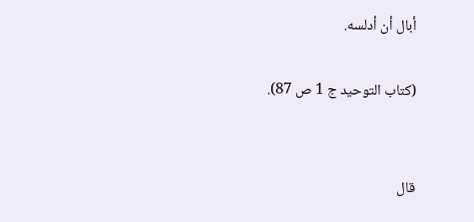أبال أن أدلسه.

(كتاب التوحيد ج 1 ص 87).


قال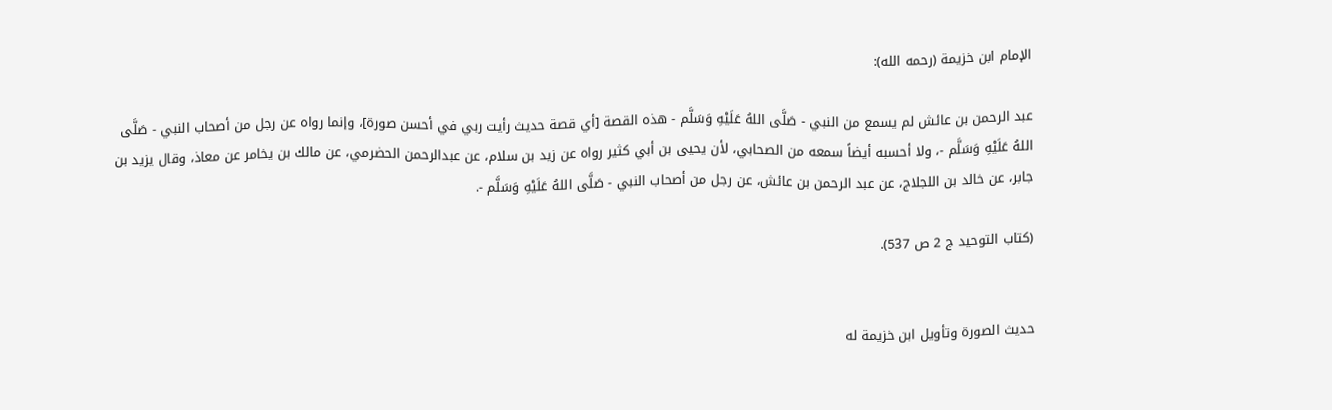الإمام ابن خزيمة (رحمه الله):

عبد الرحمن بن عائش لم يسمع من النبي - صَلَّى اللهُ عَلَيْهِ وَسَلَّم - هذه القصة [أي قصة حديث رأيت ربي في أحسن صورة]، وإنما رواه عن رجل من أصحاب النبي - صَلَّى اللهُ عَلَيْهِ وَسَلَّم -، ولا أحسبه أيضاً سمعه من الصحابي، لأن يحيى بن أبي كثير رواه عن زيد بن سلام، عن عبدالرحمن الحضرمي، عن مالك بن يخامر عن معاذ، وقال يزيد بن جابر، عن خالد بن اللجلاج، عن عبد الرحمن بن عائش، عن رجل من أصحاب النبي - صَلَّى اللهُ عَلَيْهِ وَسَلَّم -.

(كتاب التوحيد ج 2 ص 537).


حديث الصورة وتأويل ابن خزيمة له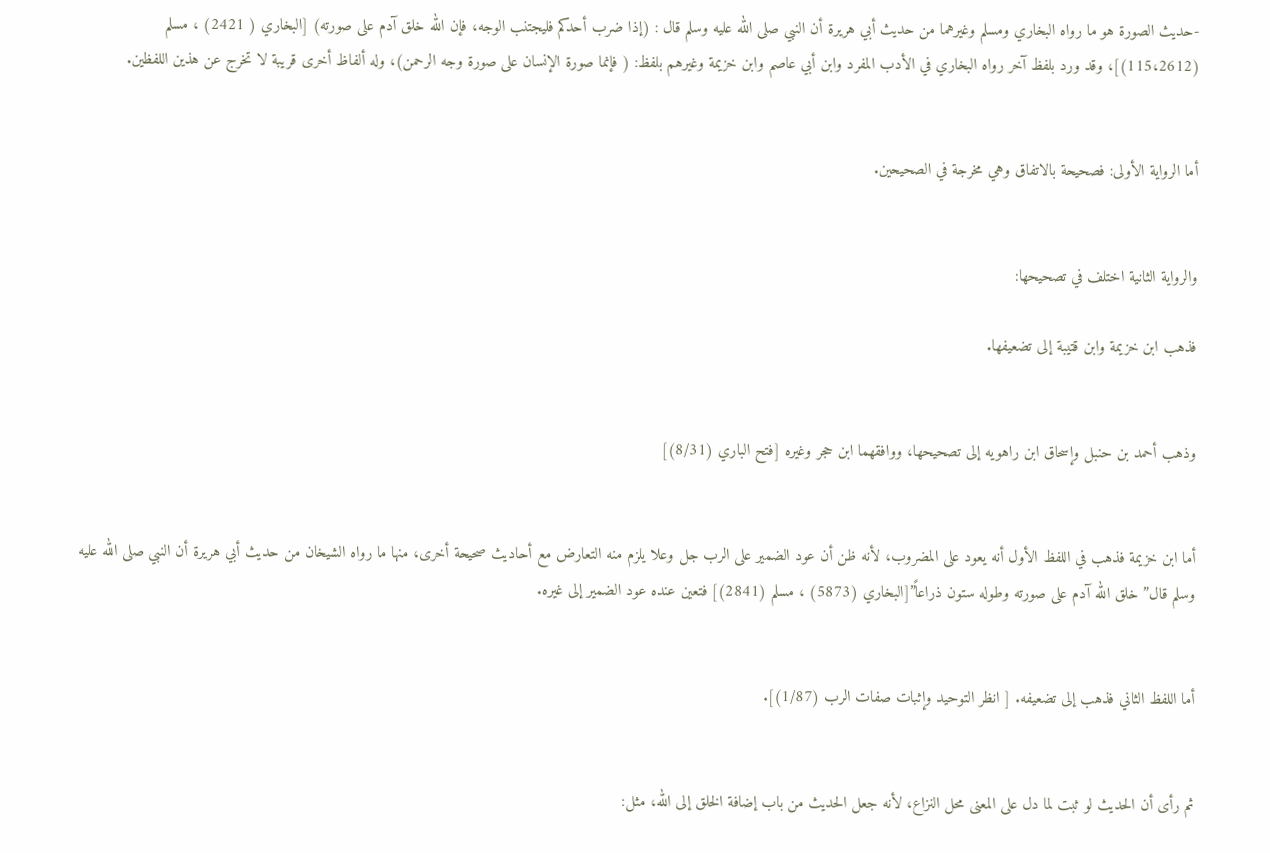-حديث الصورة هو ما رواه البخاري ومسلم وغيرهما من حديث أبي هريرة أن النبي صلى الله عليه وسلم قال : (إذا ضرب أحدكم فليجتنب الوجه، فإن الله خلق آدم على صورته) [البخاري ( 2421) ، مسلم (115،2612)]، وقد ورد بلفظ آخر رواه البخاري في الأدب المفرد وابن أبي عاصم وابن خزيمة وغيرهم بلفظ: ( فإنما صورة الإنسان على صورة وجه الرحمن)، وله ألفاظ أخرى قريبة لا تخرج عن هذين اللفظين.


أما الرواية الأولى: فصحيحة بالاتفاق وهي مخرجة في الصحيحين.


والرواية الثانية اختلف في تصحيحها:

فذهب ابن خزيمة وابن قتيبة إلى تضعيفها.


وذهب أحمد بن حنبل وإسحاق ابن راهويه إلى تصحيحها، ووافقهما ابن حجر وغيره [فتح الباري (8/31)]


أما ابن خزيمة فذهب في اللفظ الأول أنه يعود على المضروب، لأنه ظن أن عود الضمير على الرب جل وعلا يلزم منه التعارض مع أحاديث صحيحة أخرى، منها ما رواه الشيخان من حديث أبي هريرة أن النبي صلى الله عليه وسلم قال” خلق الله آدم على صورته وطوله ستون ذراعاً”[البخاري (5873) ، مسلم (2841)] فتعين عنده عود الضمير إلى غيره.


أما اللفظ الثاني فذهب إلى تضعيفه. [ انظر التوحيد وإثبات صفات الرب (1/87)].


ثم رأى أن الحديث لو ثبت لما دل على المعنى محل النزاع، لأنه جعل الحديث من باب إضافة الخلق إلى الله، مثل: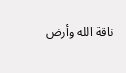ناقة الله وأرض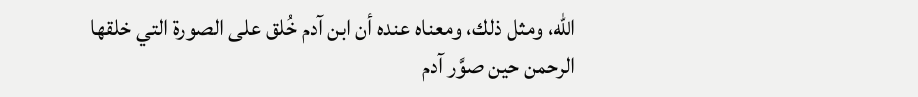الله، ومثل ذلك، ومعناه عنده أن ابن آدم خُلق على الصورة التي خلقها الرحمن حين صوَّر آدم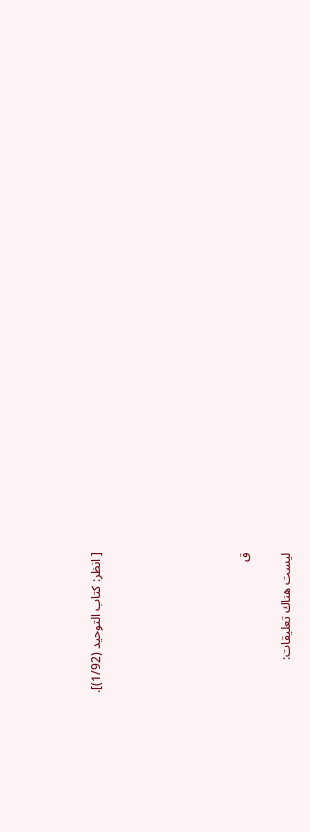[ انظر: كتاب التوحيد (1/92)].






ق

ليست هناك تعليقات: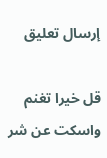إرسال تعليق

قل خيرا تغنم واسكت عن شر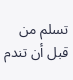تسلم من قبل أن تندم